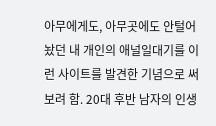아무에게도, 아무곳에도 안털어놨던 내 개인의 애널일대기를 이런 사이트를 발견한 기념으로 써보려 함. 20대 후반 남자의 인생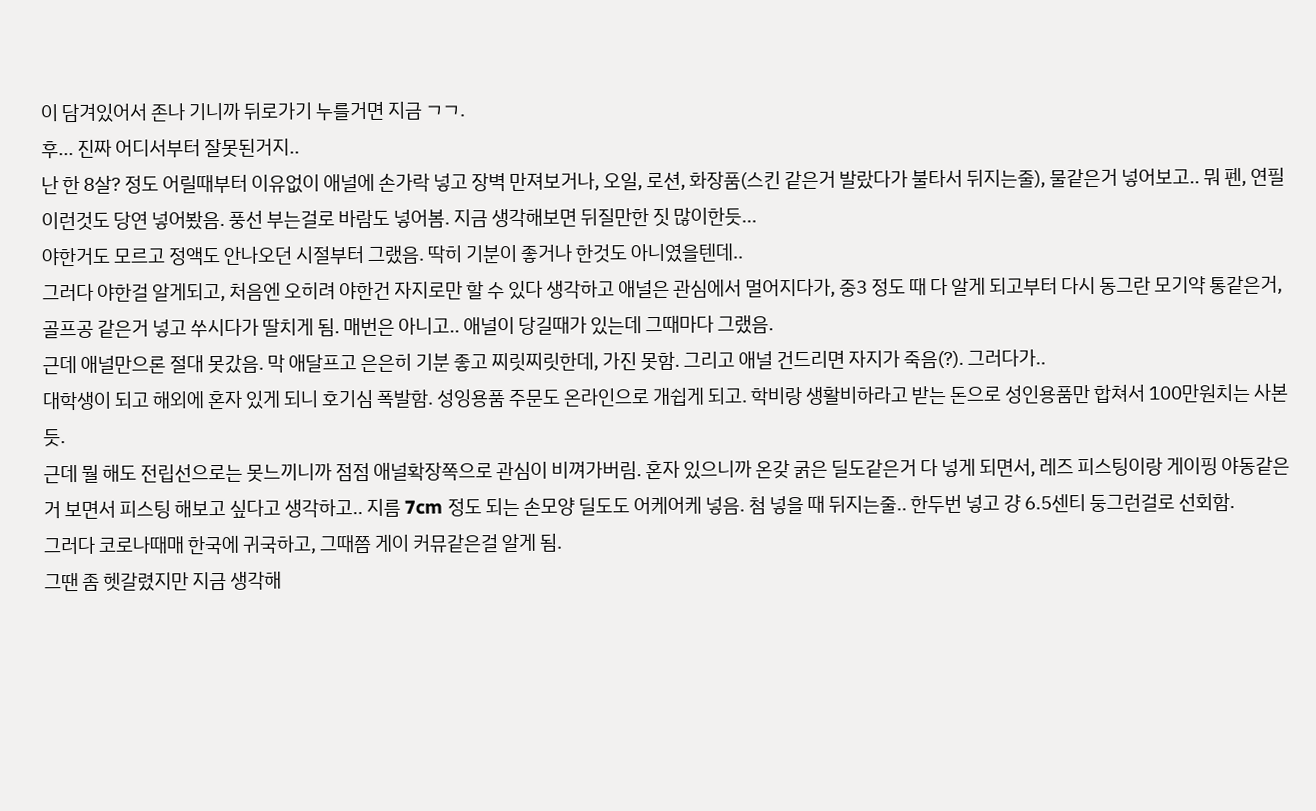이 담겨있어서 존나 기니까 뒤로가기 누를거면 지금 ㄱㄱ.
후... 진짜 어디서부터 잘못된거지..
난 한 8살? 정도 어릴때부터 이유없이 애널에 손가락 넣고 장벽 만져보거나, 오일, 로션, 화장품(스킨 같은거 발랐다가 불타서 뒤지는줄), 물같은거 넣어보고.. 뭐 펜, 연필 이런것도 당연 넣어봤음. 풍선 부는걸로 바람도 넣어봄. 지금 생각해보면 뒤질만한 짓 많이한듯...
야한거도 모르고 정액도 안나오던 시절부터 그랬음. 딱히 기분이 좋거나 한것도 아니였을텐데..
그러다 야한걸 알게되고, 처음엔 오히려 야한건 자지로만 할 수 있다 생각하고 애널은 관심에서 멀어지다가, 중3 정도 때 다 알게 되고부터 다시 동그란 모기약 통같은거, 골프공 같은거 넣고 쑤시다가 딸치게 됨. 매번은 아니고.. 애널이 당길때가 있는데 그때마다 그랬음.
근데 애널만으론 절대 못갔음. 막 애달프고 은은히 기분 좋고 찌릿찌릿한데, 가진 못함. 그리고 애널 건드리면 자지가 죽음(?). 그러다가..
대학생이 되고 해외에 혼자 있게 되니 호기심 폭발함. 성잉용품 주문도 온라인으로 개쉽게 되고. 학비랑 생활비하라고 받는 돈으로 성인용품만 합쳐서 100만원치는 사본듯.
근데 뭘 해도 전립선으로는 못느끼니까 점점 애널확장쪽으로 관심이 비껴가버림. 혼자 있으니까 온갖 굵은 딜도같은거 다 넣게 되면서, 레즈 피스팅이랑 게이핑 야동같은거 보면서 피스팅 해보고 싶다고 생각하고.. 지름 7cm 정도 되는 손모양 딜도도 어케어케 넣음. 첨 넣을 때 뒤지는줄.. 한두번 넣고 걍 6.5센티 둥그런걸로 선회함.
그러다 코로나때매 한국에 귀국하고, 그때쯤 게이 커뮤같은걸 알게 됨.
그땐 좀 헷갈렸지만 지금 생각해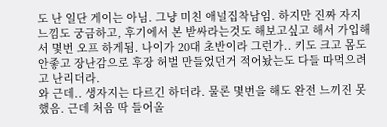도 난 일단 게이는 아님. 그냥 미친 애널집착남임. 하지만 진짜 자지 느낌도 궁금하고, 후기에서 본 받싸라는것도 해보고싶고 해서 가입해서 몇번 오프 하게됨. 나이가 20대 초반이라 그런가.. 키도 크고 몸도 안좋고 장난감으로 후장 허벌 만들었던거 적어놨는도 다들 따먹으려고 난리더라.
와 근데.. 생자지는 다르긴 하더라. 물론 몇번을 해도 완전 느끼진 못했음. 근데 처음 딱 들어올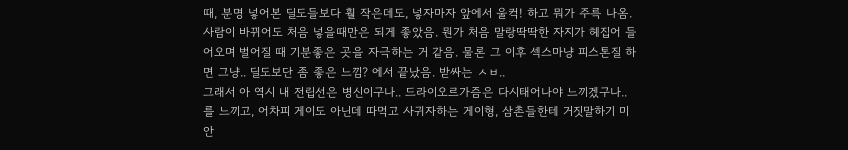때, 분명 넣어본 딜도들보다 훨 작은데도, 넣자마자 앞에서 울컥! 하고 뭐가 주륵 나옴. 사람이 바뀌어도 처음 넣을때만은 되게 좋았음. 뭔가 처음 말랑딱딱한 자지가 헤집어 들어오며 벌어질 때 기분좋은 곳을 자극하는 거 같음. 물론 그 이후 섹스마냥 피스톤질 하면 그냥.. 딜도보단 좀 좋은 느낌? 에서 끝났음. 받싸는 ㅅㅂ..
그래서 아 역시 내 전립선은 병신이구나.. 드라이오르가즘은 다시태어나야 느끼겠구나.. 를 느끼고, 어차피 게이도 아닌데 따먹고 사귀자하는 게이형, 삼촌들한테 거짓말하기 미안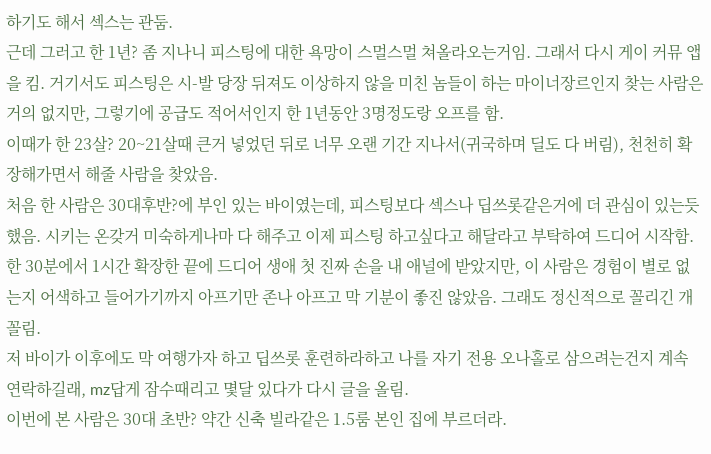하기도 해서 섹스는 관둠.
근데 그러고 한 1년? 좀 지나니 피스팅에 대한 욕망이 스멀스멀 쳐올라오는거임. 그래서 다시 게이 커뮤 앱을 킴. 거기서도 피스팅은 시-발 당장 뒤져도 이상하지 않을 미친 놈들이 하는 마이너장르인지 찾는 사람은 거의 없지만, 그렇기에 공급도 적어서인지 한 1년동안 3명정도랑 오프를 함.
이때가 한 23살? 20~21살때 큰거 넣었던 뒤로 너무 오랜 기간 지나서(귀국하며 딜도 다 버림), 천천히 확장해가면서 해줄 사람을 찾았음.
처음 한 사람은 30대후반?에 부인 있는 바이였는데, 피스팅보다 섹스나 딥쓰롯같은거에 더 관심이 있는듯 했음. 시키는 온갖거 미숙하게나마 다 해주고 이제 피스팅 하고싶다고 해달라고 부탁하여 드디어 시작함. 한 30분에서 1시간 확장한 끝에 드디어 생애 첫 진짜 손을 내 애널에 받았지만, 이 사람은 경험이 별로 없는지 어색하고 들어가기까지 아프기만 존나 아프고 막 기분이 좋진 않았음. 그래도 정신적으로 꼴리긴 개꼴림.
저 바이가 이후에도 막 여행가자 하고 딥쓰롯 훈련하라하고 나를 자기 전용 오나홀로 삼으려는건지 계속 연락하길래, mz답게 잠수때리고 몇달 있다가 다시 글을 올림.
이번에 본 사람은 30대 초반? 약간 신축 빌라같은 1.5룸 본인 집에 부르더라.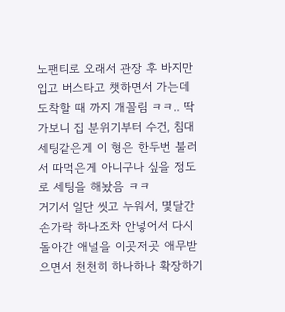노팬티로 오래서 관장 후 바지만 입고 버스타고 챗하면서 가는데 도착할 때 까지 개꼴림 ㅋㅋ.. 딱 가보니 집 분위기부터 수건, 침대 세팅같은게 이 형은 한두번 불러서 따먹은게 아니구나 싶을 정도로 세팅을 해놨음 ㅋㅋ
거기서 일단 씻고 누워서, 몇달간 손가락 하나조차 안넣어서 다시 돌아간 애널을 이곳저곳 애무받으면서 천천히 하나하나 확장하기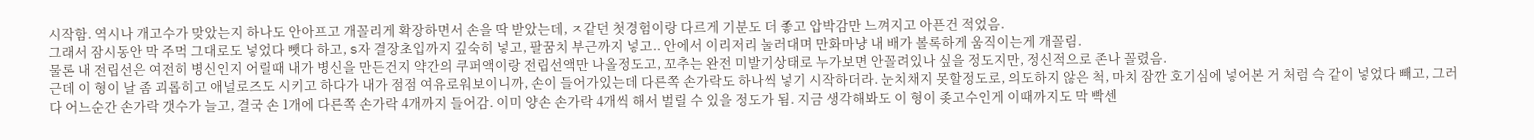시작함. 역시나 개고수가 맞았는지 하나도 안아프고 개꼴리게 확장하면서 손을 딱 받았는데, ㅈ같던 첫경험이랑 다르게 기분도 더 좋고 압박감만 느껴지고 아픈건 적었음.
그래서 잠시동안 막 주먹 그대로도 넣었다 뺏다 하고, s자 결장초입까지 깊숙히 넣고, 팔꿈치 부근까지 넣고.. 안에서 이리저리 눌러대며 만화마냥 내 배가 볼록하게 움직이는게 개꼴림.
물론 내 전립선은 여전히 병신인지 어릴때 내가 병신을 만든건지 약간의 쿠퍼액이랑 전립선액만 나올정도고, 꼬추는 완전 미발기상태로 누가보면 안꼴려있나 싶을 정도지만, 정신적으로 존나 꼴렸음.
근데 이 형이 날 좀 괴롭히고 애널로즈도 시키고 하다가 내가 점점 여유로워보이니까, 손이 들어가있는데 다른쪽 손가락도 하나씩 넣기 시작하더라. 눈치채지 못할정도로, 의도하지 않은 척, 마치 잠깐 호기심에 넣어본 거 처럼 슥 같이 넣었다 빼고, 그러다 어느순간 손가락 갯수가 늘고, 결국 손 1개에 다른쪽 손가락 4개까지 들어감. 이미 양손 손가락 4개씩 해서 벌릴 수 있을 정도가 됨. 지금 생각해봐도 이 형이 좆고수인게 이때까지도 막 빡센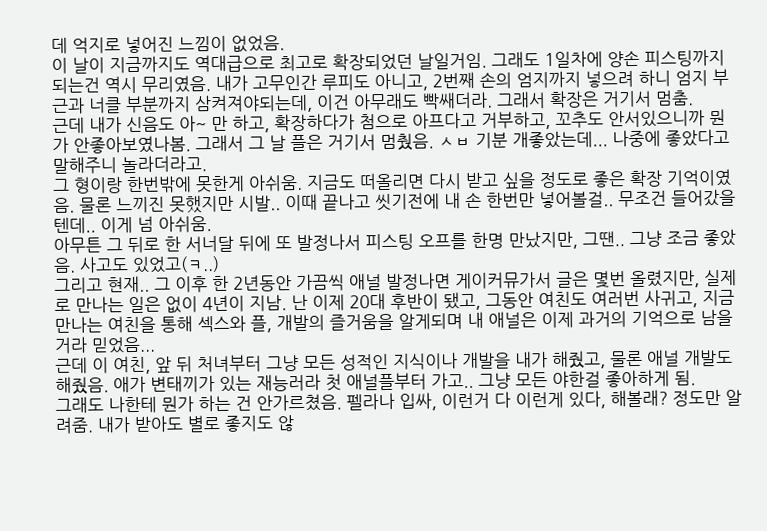데 억지로 넣어진 느낌이 없었음.
이 날이 지금까지도 역대급으로 최고로 확장되었던 날일거임. 그래도 1일차에 양손 피스팅까지 되는건 역시 무리였음. 내가 고무인간 루피도 아니고, 2번째 손의 엄지까지 넣으려 하니 엄지 부근과 너클 부분까지 삼켜져야되는데, 이건 아무래도 빡쌔더라. 그래서 확장은 거기서 멈춤.
근데 내가 신음도 아~ 만 하고, 확장하다가 첨으로 아프다고 거부하고, 꼬추도 안서있으니까 뭔가 안좋아보였나봄. 그래서 그 날 플은 거기서 멈췄음. ㅅㅂ 기분 개좋았는데... 나중에 좋았다고 말해주니 놀라더라고.
그 형이랑 한번밖에 못한게 아쉬움. 지금도 떠올리면 다시 받고 싶을 정도로 좋은 확장 기억이였음. 물론 느끼진 못했지만 시발.. 이때 끝나고 씻기전에 내 손 한번만 넣어볼걸.. 무조건 들어갔을텐데.. 이게 넘 아쉬움.
아무튼 그 뒤로 한 서너달 뒤에 또 발정나서 피스팅 오프를 한명 만났지만, 그땐.. 그냥 조금 좋았음. 사고도 있었고(ㅋ..)
그리고 현재.. 그 이후 한 2년동안 가끔씩 애널 발정나면 게이커뮤가서 글은 몇번 올렸지만, 실제로 만나는 일은 없이 4년이 지남. 난 이제 20대 후반이 됐고, 그동안 여친도 여러번 사귀고, 지금 만나는 여친을 통해 섹스와 플, 개발의 즐거움을 알게되며 내 애널은 이제 과거의 기억으로 남을거라 믿었음...
근데 이 여친, 앞 뒤 처녀부터 그냥 모든 성적인 지식이나 개발을 내가 해줬고, 물론 애널 개발도 해줬음. 애가 변태끼가 있는 재능러라 첫 애널플부터 가고.. 그냥 모든 야한걸 좋아하게 됨.
그래도 나한테 뭔가 하는 건 안가르쳤음. 펠라나 입싸, 이런거 다 이런게 있다, 해볼래? 정도만 알려줌. 내가 받아도 별로 좋지도 않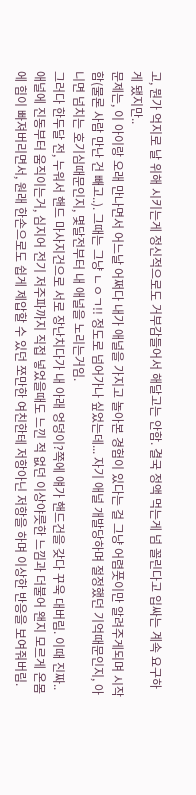고, 뭔가 억지로 날 위해 시키는게 정신적으로도 거부감들어서 해달고는 안함. 결국 정액 먹는게 넘 꼴린다고 입싸는 계속 요구하게 됐지만..
문제는, 이 아이랑 오래 만나면서 어느날 어쩌다 내가 애널을 가지고 놀아본 경험이 있다는 걸 그냥 어렴풋이만 알려주게되며 시작함(물론 사람 만난 건 빼고..). 그때는 그냥 ㄴㅇㄱ!! 정도로 넘어가나 싶었는데... 자기 애널 개발당하며 절정했던 기억때문인지, 아니면 넘치는 호기심때문인지, 몇달전부터 내 애널을 노리는거임.
그러다 한두달 전, 누워서 핸드 마사지건으로 서로 장난치다가 내 아래 엉덩이?쪽에 얘가 핸드건을 갖다 꾸욱 대버림. 이때 진짜.. 애널에 진동부터 움직이는거, 심지어 전기 저주파까지 직접 넣었을때도 느낀 적 없던 이상야릇한 느낌과 더불어 왠지 모르게 온몸에 힘이 빠져버리면서, 원래 한손으로도 쉽게 제압할 수 있던 쪼만한 여친한테 저항아닌 저항을 하며 이상한 반응을 보여줘버림.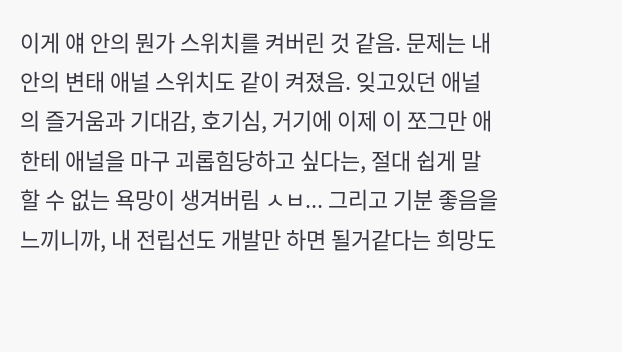이게 얘 안의 뭔가 스위치를 켜버린 것 같음. 문제는 내 안의 변태 애널 스위치도 같이 켜졌음. 잊고있던 애널의 즐거움과 기대감, 호기심, 거기에 이제 이 쪼그만 애한테 애널을 마구 괴롭힘당하고 싶다는, 절대 쉽게 말할 수 없는 욕망이 생겨버림 ㅅㅂ... 그리고 기분 좋음을 느끼니까, 내 전립선도 개발만 하면 될거같다는 희망도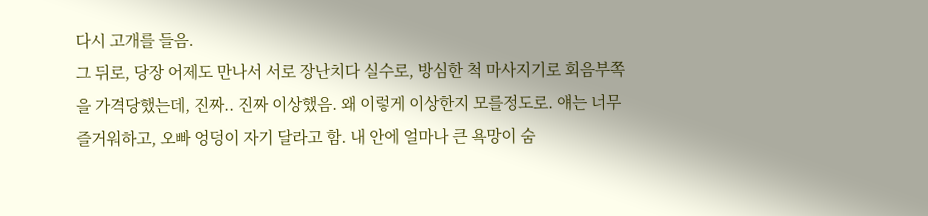다시 고개를 들음.
그 뒤로, 당장 어제도 만나서 서로 장난치다 실수로, 방심한 척 마사지기로 회음부쪽을 가격당했는데, 진짜.. 진짜 이상했음. 왜 이렇게 이상한지 모를정도로. 얘는 너무 즐거워하고, 오빠 엉덩이 자기 달라고 함. 내 안에 얼마나 큰 욕망이 숨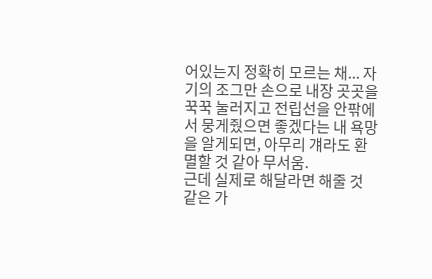어있는지 정확히 모르는 채... 자기의 조그만 손으로 내장 곳곳을 꾹꾹 눌러지고 전립선을 안팎에서 뭉게줬으면 좋겠다는 내 욕망을 알게되면, 아무리 걔라도 환멸할 것 같아 무서움.
근데 실제로 해달라면 해줄 것 같은 가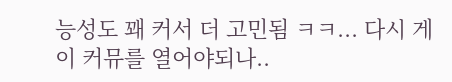능성도 꽤 커서 더 고민됨 ㅋㅋ... 다시 게이 커뮤를 열어야되나..